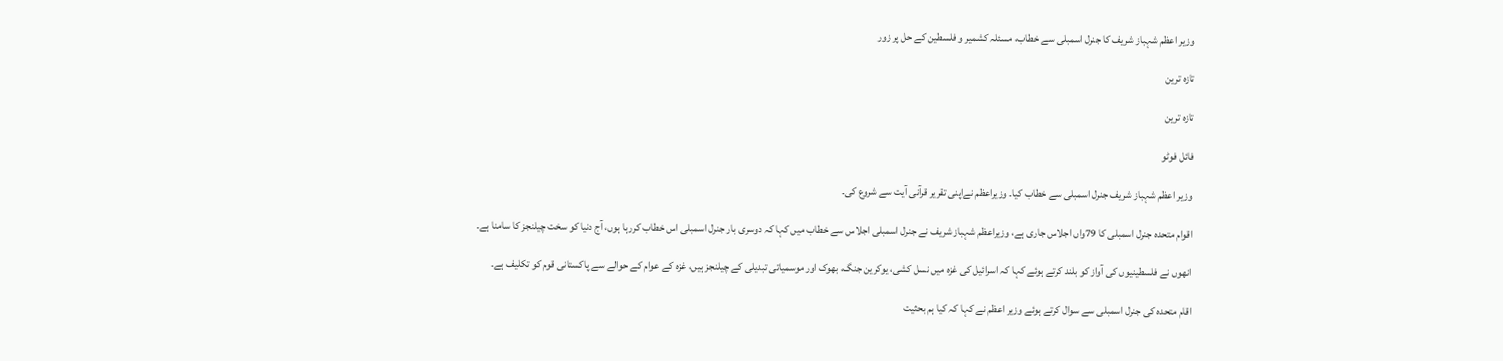وزیر اعظم شہباز شریف کا جنرل اسمبلی سے خطاب، مسئلہ کشمیر و فلسطین کے حل پر زور

تازہ ترین

تازہ ترین

فائل فوٹو

وزیر اعظم شہباز شریف جنرل اسمبلی سے خطاب کیا۔ وزیراعظم نےاپنی تقریر قرآنی آیت سے شروع کی۔

اقوام متحدہ جنرل اسمبلی کا 79واں اجلاس جاری ہے، وزیراعظم شہباز شریف نے جنرل اسمبلی اجلاس سے خطاب میں کہا کہ دوسری بار جنرل اسمبلی اس خطاب کررہا ہوں، آج دنیا کو سخت چیلنجز کا سامنا ہے۔

انھوں نے فلسطینیوں کی آواز کو بلند کرتے ہوئے کہا کہ اسرائیل کی غزہ میں نسل کشی، یوکرین جنگ، بھوک اور موسمیاتی تبدیلی کے چیلنجز ہیں، غزہ کے عوام کے حوالے سے پاکستانی قوم کو تکلیف ہے۔

اقام متحدہ کی جنرل اسمبلی سے سوال کرتے ہوئے وزیر اعظم نے کہا کہ کیا ہم بحثیت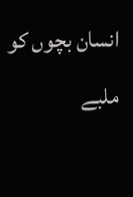انسان بچوں کو ملبے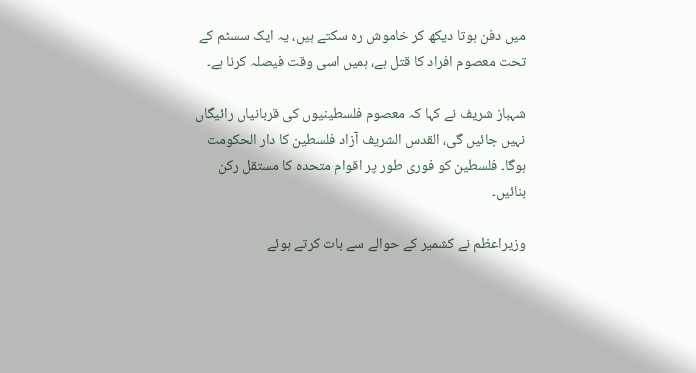میں دفن ہوتا دیکھ کر خاموش رہ سکتے ہیں، یہ ایک سسٹم کے تحت معصوم افراد کا قتل ہے، ہمیں اسی وقت فیصلہ کرنا ہے۔

شہباز شریف نے کہا کہ معصوم فلسطینیوں کی قربانیاں رائیگاں نہیں جائیں گی، القدس الشریف آزاد فلسطین کا دار الحکومت ہوگا۔ فلسطین کو فوری طور پر اقوام متحدہ کا مستقل رکن بنائیں۔

وزیراعظم نے کشمیر کے حوالے سے بات کرتے ہوئے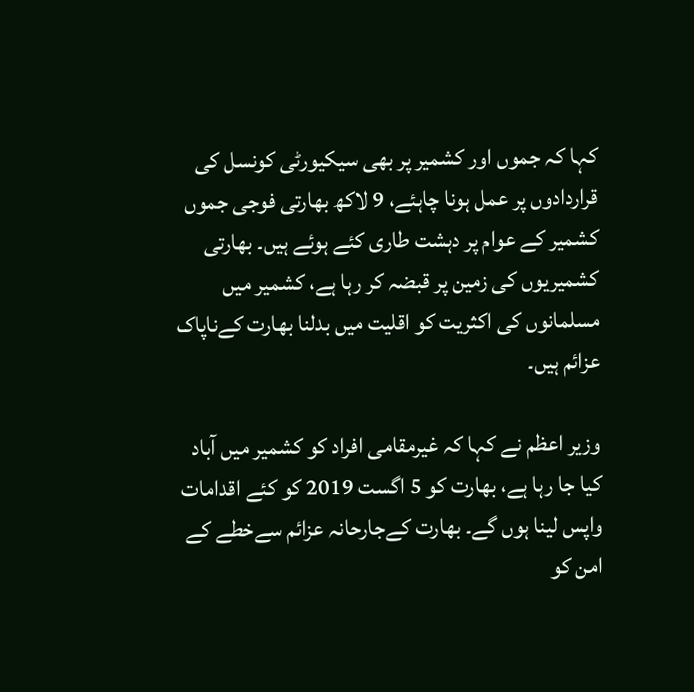کہا کہ جموں اور کشمیر پر بھی سیکیورٹی کونسل کی قراردادوں پر عمل ہونا چاہئے، 9 لاکھ بھارتی فوجی جموں کشمیر کے عوام پر دہشت طاری کئے ہوئے ہیں۔ بھارتی کشمیریوں کی زمین پر قبضہ کر رہا ہے، کشمیر میں مسلمانوں کی اکثریت کو اقلیت میں بدلنا بھارت کےناپاک عزائم ہیں۔

وزیر اعظم نے کہا کہ غیرمقامی افراد کو کشمیر میں آباد کیا جا رہا ہے، بھارت کو 5 اگست 2019 کو کئے اقدامات واپس لینا ہوں گے۔ بھارت کےجارحانہ عزائم سےخطے کے امن کو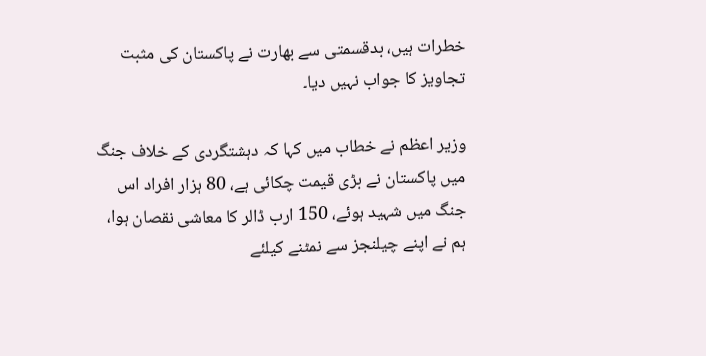خطرات ہیں، بدقسمتی سے بھارت نے پاکستان کی مثبت تجاویز کا جواب نہیں دیا۔

وزیر اعظم نے خطاب میں کہا کہ دہشتگردی کے خلاف جنگ میں پاکستان نے بڑی قیمت چکائی ہے، 80 ہزار افراد اس جنگ میں شہید ہوئے، 150 ارب ڈالر کا معاشی نقصان ہوا، ہم نے اپنے چیلنجز سے نمٹنے کیلئے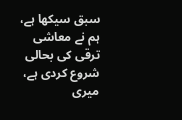سبق سیکھا ہے، ہم نے معاشی ترقی کی بحالی شروع کردی ہے، میری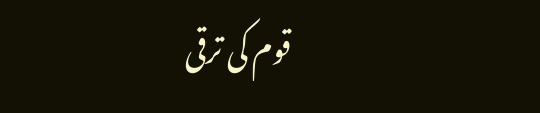قوم کی ترقی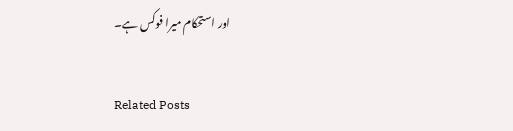اور استحکام میرا فوکس ہے۔

Related Posts